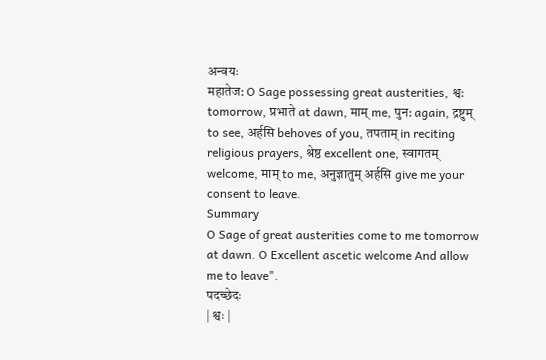अन्वयः
महातेज: O Sage possessing great austerities, श्व: tomorrow, प्रभाते at dawn, माम् me, पुन: again, द्रष्टुम् to see, अर्हसि behoves of you, तपताम् in reciting religious prayers, श्रेष्ठ excellent one, स्वागतम् welcome, माम् to me, अनुज्ञातुम् अर्हसि give me your consent to leave.
Summary
O Sage of great austerities come to me tomorrow at dawn. O Excellent ascetic welcome And allow me to leave".
पदच्छेदः
| श्वः |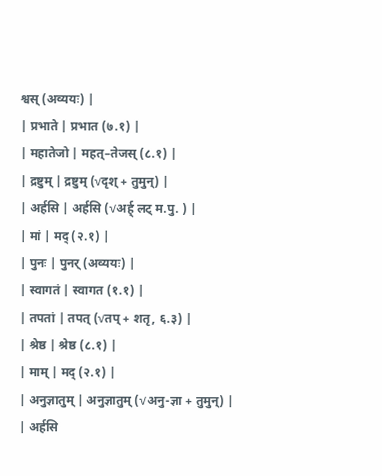श्वस् (अव्ययः) |
| प्रभाते | प्रभात (७.१) |
| महातेजो | महत्–तेजस् (८.१) |
| द्रष्टुम् | द्रष्टुम् (√दृश् + तुमुन्) |
| अर्हसि | अर्हसि (√अर्ह् लट् म.पु. ) |
| मां | मद् (२.१) |
| पुनः | पुनर् (अव्ययः) |
| स्वागतं | स्वागत (१.१) |
| तपतां | तपत् (√तप् + शतृ, ६.३) |
| श्रेष्ठ | श्रेष्ठ (८.१) |
| माम् | मद् (२.१) |
| अनुज्ञातुम् | अनुज्ञातुम् (√अनु-ज्ञा + तुमुन्) |
| अर्हसि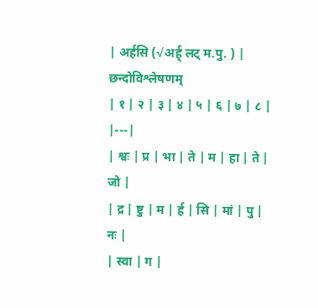| अर्हसि (√अर्ह् लट् म.पु. ) |
छन्दोविश्लेषणम्
| १ | २ | ३ | ४ | ५ | ६ | ७ | ८ |
|---|
| श्वः | प्र | भा | ते | म | हा | ते | जो |
| द्र | ष्टु | म | र्ह | सि | मां | पु | नः |
| स्वा | ग |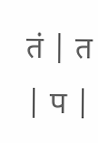तं | त | प |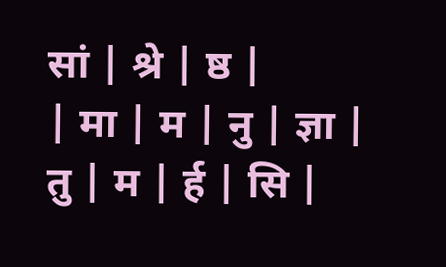सां | श्रे | ष्ठ |
| मा | म | नु | ज्ञा | तु | म | र्ह | सि |